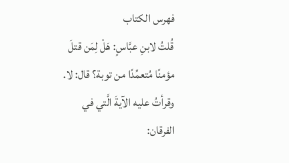فهرس الكتاب
قُلتُ لابنِ عبَّاسٍ: هَلْ لِمَن قتلَ مؤمنًا مُتعمِّدًا من توبة؟ قال: لا. وقرأتُ عليه الآيةَ الَّتي في الفرقان: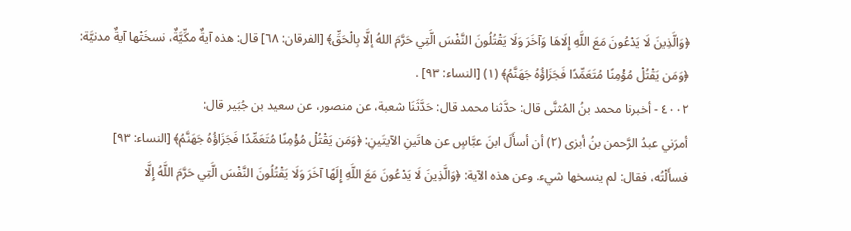﴿وَالَّذِينَ لَا يَدْعُونَ مَعَ اللَّهِ إِلَاهَا وَآخَرَ وَلَا يَقْتُلُونَ النَّفْسَ الَّتِي حَرَّمَ اللهُ إلَّا بِالْحَقِّ﴾ [الفرقان: ٦٨] قال: هذه آيةٌ مكِّيَّةٌ، نسخَتْها آيةٌ مدنيَّة: ﴿وَمَن يَقْتُلْ مُؤْمِنًا مُتَعَمِّدًا فَجَزَاؤُهُ جَهَنَّمُ﴾ (١) [النساء: ٩٣] .
٤٠٠٢ - أخبرنا محمد بنُ المُثنَّى قال: حدَّثنا محمد قال: حَدَّثَنَا شعبة، عن منصور، عن سعيد بن جُبَير قال:
أمرَني عبدُ الرَّحمن بنُ أبزى (٢) أن أسأَلَ ابنَ عبَّاسٍ عن هاتَينِ الآيتَينِ: ﴿وَمَن يَقْتُلْ مُؤْمِنًا مُتَعَمِّدًا فَجَزَاؤُهُ جَهَنَّمُ﴾ [النساء: ٩٣] فسأَلْتُه، فقال: لم ينسخها شيء. وعن هذه الآية: ﴿وَالَّذِينَ لَا يَدْعُونَ مَعَ اللَّهِ إِلَهًا آخَرَ وَلَا يَقْتُلُونَ النَّفْسَ الَّتِي حَرَّمَ اللَّهُ إِلَّا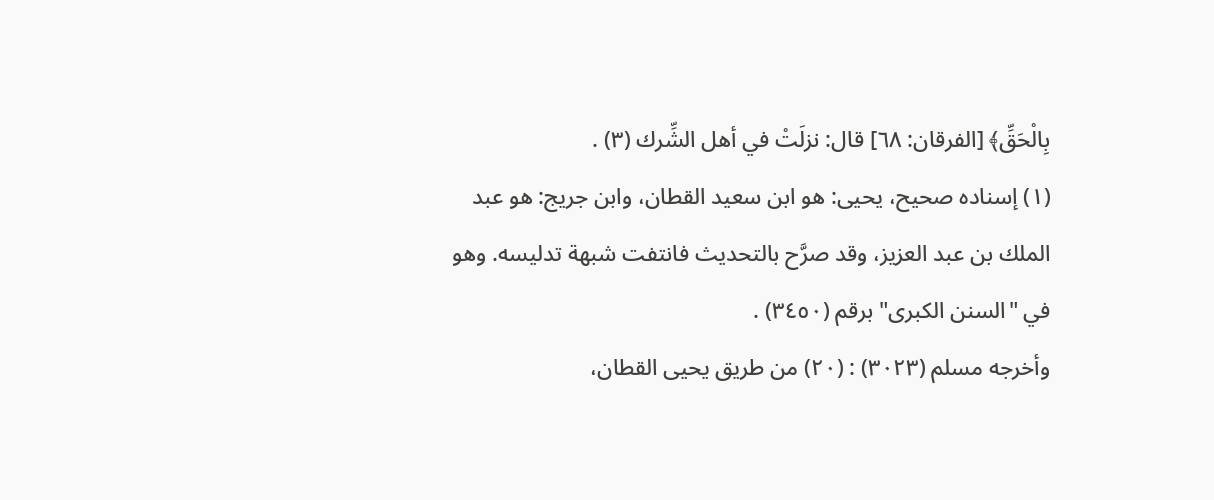بِالْحَقِّ﴾ [الفرقان: ٦٨] قال: نزلَتْ في أهل الشِّرك (٣) .
(١) إسناده صحيح، يحيى: هو ابن سعيد القطان، وابن جريج: هو عبد الملك بن عبد العزيز، وقد صرَّح بالتحديث فانتفت شبهة تدليسه. وهو في "السنن الكبرى" برقم (٣٤٥٠) .
وأخرجه مسلم (٣٠٢٣) : (٢٠) من طريق يحيى القطان،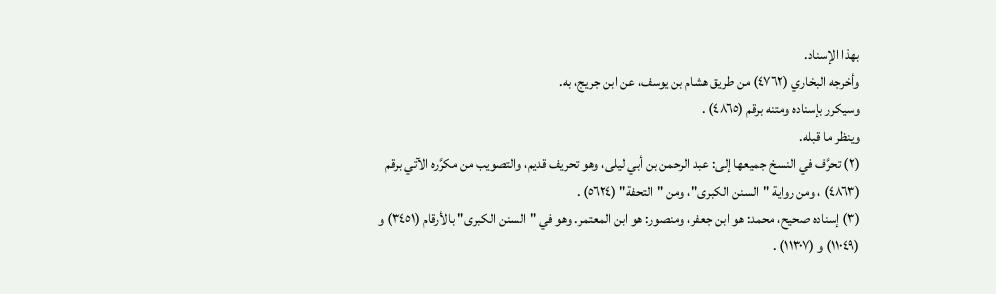بهذا الإسناد.
وأخرجه البخاري (٤٧٦٢) من طريق هشام بن يوسف، عن ابن جريج، به.
وسيكرر بإسناده ومتنه برقم (٤٨٦٥) .
وينظر ما قبله.
(٢) تحرَّف في النسخ جميعها إلى: عبد الرحمن بن أبي ليلى، وهو تحريف قديم، والتصويب من مكرَّره الآتي برقم (٤٨٦٣) ، ومن رواية "السنن الكبرى"، ومن "التحفة" (٥٦٢٤) .
(٣) إسناده صحيح، محمد: هو ابن جعفر، ومنصور: هو ابن المعتمر. وهو في "السنن الكبرى" بالأرقام (٣٤٥١) و (١١٠٤٩) و (١١٣٠٧) .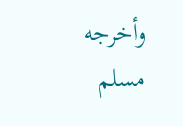وأخرجه مسلم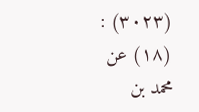(٣٠٢٣) : (١٨) عن محمد بن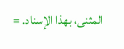المثنى، بهذا الإسناد. =